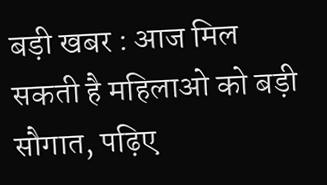बड़ी खबर : आज मिल सकती है महिलाओ को बड़ी सौगात, पढ़िए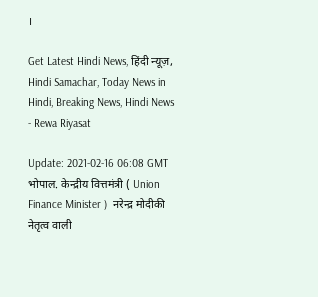।

Get Latest Hindi News, हिंदी न्यूज़, Hindi Samachar, Today News in Hindi, Breaking News, Hindi News - Rewa Riyasat

Update: 2021-02-16 06:08 GMT
भोपाल. केन्द्रीय वित्तमंत्री ( Union Finance Minister )  नरेन्द्र मोदीकी नेतृत्व वाली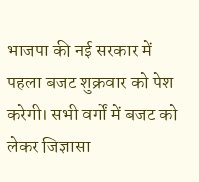भाजपा की नई सरकार में  पहला बजट शुक्रवार को पेश करेगी। सभी वर्गों में बजट को लेकर जिज्ञासा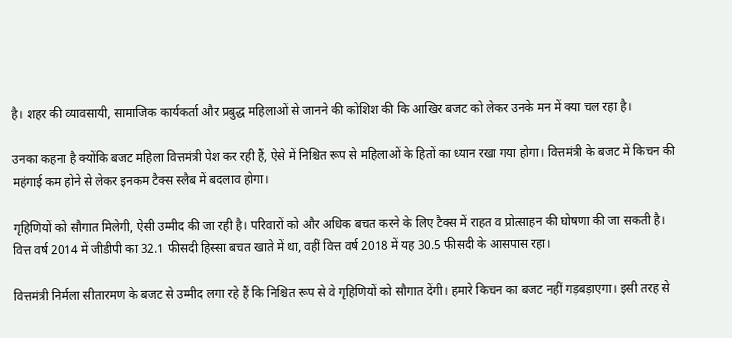है। शहर की व्यावसायी, सामाजिक कार्यकर्ता और प्रबुद्ध महिलाओं से जानने की कोशिश की कि आखिर बजट को लेकर उनके मन में क्या चल रहा है।

उनका कहना है क्योंकि बजट महिला वित्तमंत्री पेश कर रही हैं, ऐसे में निश्चित रूप से महिलाओं के हितों का ध्यान रखा गया होगा। वित्तमंत्री के बजट में किचन की महंगाई कम होने से लेकर इनकम टैक्स स्लैब में बदलाव होगा।

गृहिणियों को सौगात मिलेगी, ऐसी उम्मीद की जा रही है। परिवारों को और अधिक बचत करने के लिए टैक्स में राहत व प्रोत्साहन की घोषणा की जा सकती है। वित्त वर्ष 2014 में जीडीपी का 32.1 फीसदी हिस्सा बचत खाते में था, वहीं वित्त वर्ष 2018 में यह 30.5 फीसदी के आसपास रहा।

वित्तमंत्री निर्मला सीतारमण के बजट से उम्मीद लगा रहे हैं कि निश्चित रूप से वे गृहिणियों को सौगात देंगी। हमारे किचन का बजट नहीं गड़बड़ाएगा। इसी तरह से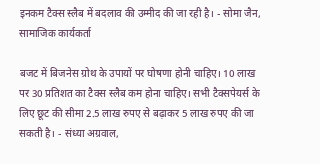इनकम टैक्स स्लैब में बदलाव की उम्मीद की जा रही है। - सोमा जैन, सामाजिक कार्यकर्ता

बजट में बिजनेस ग्रोथ के उपायों पर घोषणा होनी चाहिए। 10 लाख पर 30 प्रतिशत का टैक्स स्लैब कम होना चाहिए। सभी टैक्सपेयर्स के लिए छूट की सीमा 2.5 लाख रुपए से बढ़ाकर 5 लाख रुपए की जा सकती है। - संध्या अग्रवाल,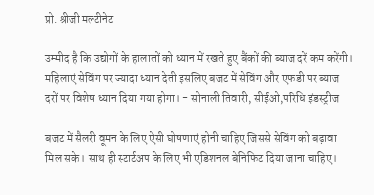प्रो. श्रीजी मल्टीनेट

उम्मीद है कि उद्योगों के हालातों को ध्यान में रखते हुए बैंकों की ब्याज दरें कम करेंगी। महिलाएं सेविंग पर ज्यादा ध्यान देती इसलिए बजट में सेविंग और एफडी पर ब्याज दरों पर विशेष ध्यान दिया गया होगा। - सोनाली तिवारी, सीईओ,परिधि इंडस्ट्रीज

बजट में सैलरी वूमन के लिए ऐसी घोषणाएं होनी चाहिए जिससे सेविंग को बढ़ावा मिल सके। साथ ही स्टार्टअप के लिए भी एडिशनल बेनिफिट दिया जाना चाहिए।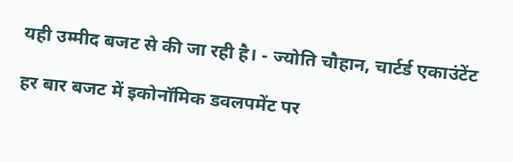यही उम्मीद बजट से की जा रही है। - ज्योति चौहान, चार्टर्ड एकाउंटेंट

हर बार बजट में इकोनॉमिक डवलपमेंट पर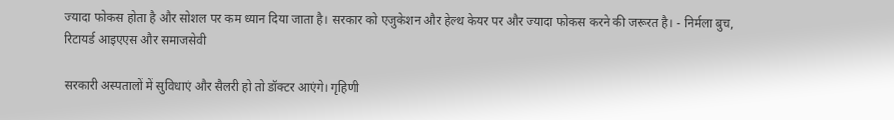ज्यादा फोकस होता है और सोशल पर कम ध्यान दिया जाता है। सरकार को एजुकेशन और हेल्थ केयर पर और ज्यादा फोकस करने की जरूरत है। - निर्मला बुच, रिटायर्ड आइएएस और समाजसेवी

सरकारी अस्पतालों में सुविधाएं और सैलरी हो तो डॉक्टर आएंगे। गृहिणी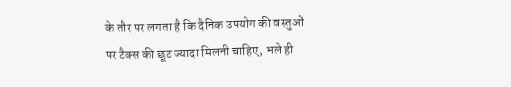के तौर पर लगता है कि दैनिक उपयोग की वस्तुओं पर टैक्स की छूट ज्यादा मिलनी चाहिए, भले ही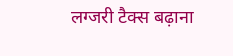लग्जरी टैक्स बढ़ाना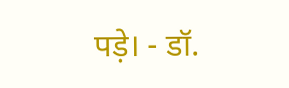पड़े। - डॉ.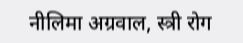नीलिमा अग्रवाल, स्त्री रोग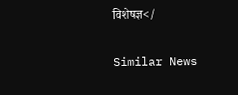विशेषज्ञ</

Similar News